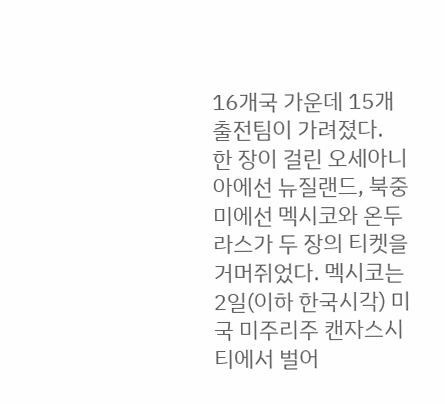16개국 가운데 15개 출전팀이 가려졌다.
한 장이 걸린 오세아니아에선 뉴질랜드, 북중미에선 멕시코와 온두라스가 두 장의 티켓을 거머쥐었다. 멕시코는 2일(이하 한국시각) 미국 미주리주 캔자스시티에서 벌어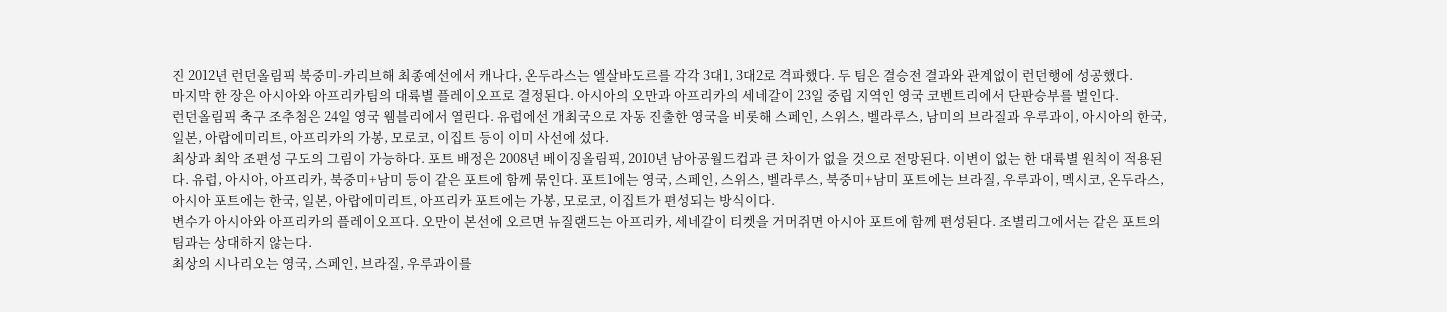진 2012년 런던올림픽 북중미-카리브해 최종예선에서 캐나다, 온두라스는 엘살바도르를 각각 3대1, 3대2로 격파했다. 두 팀은 결승전 결과와 관계없이 런던행에 성공했다.
마지막 한 장은 아시아와 아프리카팀의 대륙별 플레이오프로 결정된다. 아시아의 오만과 아프리카의 세네갈이 23일 중립 지역인 영국 코벤트리에서 단판승부를 벌인다.
런던올림픽 축구 조추첨은 24일 영국 웸블리에서 열린다. 유럽에선 개최국으로 자동 진출한 영국을 비롯해 스페인, 스위스, 벨라루스, 남미의 브라질과 우루과이, 아시아의 한국, 일본, 아랍에미리트, 아프리카의 가봉, 모로코, 이집트 등이 이미 사선에 섰다.
최상과 최악 조편성 구도의 그림이 가능하다. 포트 배정은 2008년 베이징올림픽, 2010년 남아공월드컵과 큰 차이가 없을 것으로 전망된다. 이변이 없는 한 대륙별 원칙이 적용된다. 유럽, 아시아, 아프리카, 북중미+남미 등이 같은 포트에 함께 묶인다. 포트1에는 영국, 스페인, 스위스, 벨라루스, 북중미+남미 포트에는 브라질, 우루과이, 멕시코, 온두라스, 아시아 포트에는 한국, 일본, 아랍에미리트, 아프리카 포트에는 가봉, 모로코, 이집트가 편성되는 방식이다.
변수가 아시아와 아프리카의 플레이오프다. 오만이 본선에 오르면 뉴질랜드는 아프리카, 세네갈이 티켓을 거머쥐면 아시아 포트에 함께 편성된다. 조별리그에서는 같은 포트의 팀과는 상대하지 않는다.
최상의 시나리오는 영국, 스페인, 브라질, 우루과이를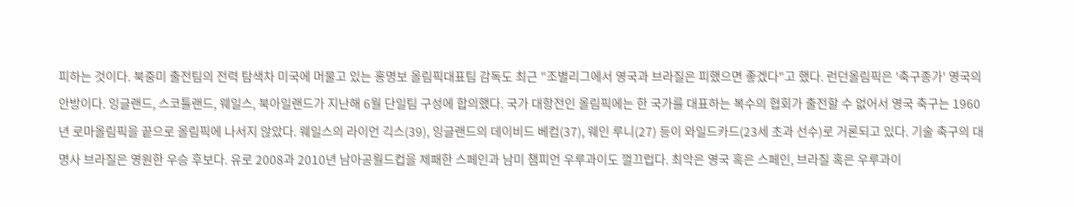피하는 것이다. 북중미 출전팀의 전력 탐색차 미국에 머물고 있는 홍명보 올림픽대표팀 감독도 최근 "조별리그에서 영국과 브라질은 피했으면 좋겠다"고 했다. 런던올림픽은 '축구종가' 영국의 안방이다. 잉글랜드, 스코틀랜드, 웨일스, 북아일랜드가 지난해 6월 단일팀 구성에 합의했다. 국가 대항전인 올림픽에는 한 국가를 대표하는 복수의 협회가 출전할 수 없어서 영국 축구는 1960년 로마올림픽을 끝으로 올림픽에 나서지 않았다. 웨일스의 라이언 긱스(39), 잉글랜드의 데이비드 베컴(37), 웨인 루니(27) 등이 와일드카드(23세 초과 선수)로 거론되고 있다. 기술 축구의 대명사 브라질은 영원한 우승 후보다. 유로 2008과 2010년 남아공월드컵을 제패한 스페인과 남미 챔피언 우루과이도 껄끄럽다. 최악은 영국 혹은 스페인, 브라질 혹은 우루과이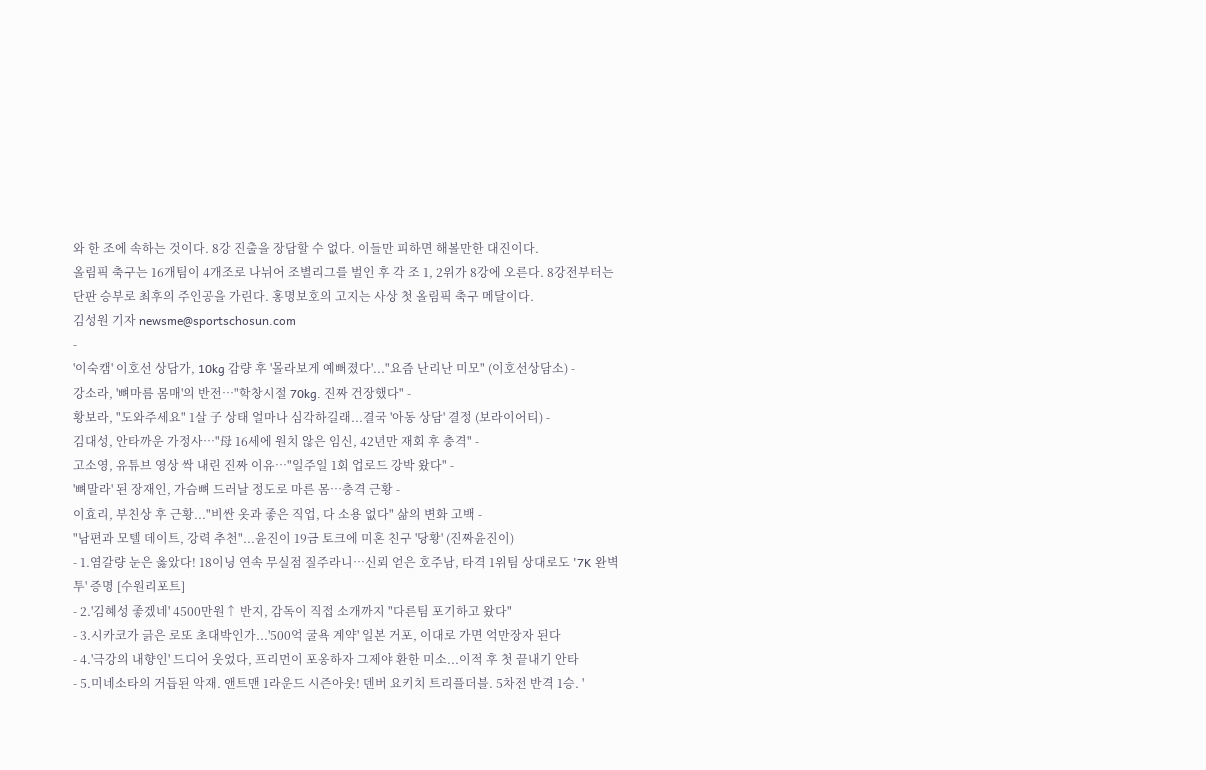와 한 조에 속하는 것이다. 8강 진출을 장담할 수 없다. 이들만 피하면 해볼만한 대진이다.
올림픽 축구는 16개팀이 4개조로 나뉘어 조별리그를 벌인 후 각 조 1, 2위가 8강에 오른다. 8강전부터는 단판 승부로 최후의 주인공을 가린다. 홍명보호의 고지는 사상 첫 올림픽 축구 메달이다.
김성원 기자 newsme@sportschosun.com
-
'이숙캠' 이호선 상담가, 10kg 감량 후 '몰라보게 예뻐졌다'..."요즘 난리난 미모" (이호선상담소) -
강소라, '뼈마름 몸매'의 반전…"학창시절 70kg. 진짜 건장했다" -
황보라, "도와주세요" 1살 子 상태 얼마나 심각하길래...결국 '아동 상담' 결정 (보라이어티) -
김대성, 안타까운 가정사…"母 16세에 원치 않은 임신, 42년만 재회 후 충격" -
고소영, 유튜브 영상 싹 내린 진짜 이유…"일주일 1회 업로드 강박 왔다" -
'뼈말라' 된 장재인, 가슴뼈 드러날 정도로 마른 몸…충격 근황 -
이효리, 부친상 후 근황..."비싼 옷과 좋은 직업, 다 소용 없다" 삶의 변화 고백 -
"남편과 모텔 데이트, 강력 추천"...윤진이 19금 토크에 미혼 친구 '당황' (진짜윤진이)
- 1.염갈량 눈은 옳았다! 18이닝 연속 무실점 질주라니…신뢰 얻은 호주남, 타격 1위팀 상대로도 '7K 완벽투' 증명 [수원리포트]
- 2.'김혜성 좋겠네' 4500만원↑ 반지, 감독이 직접 소개까지 "다른팀 포기하고 왔다"
- 3.시카코가 긁은 로또 초대박인가...'500억 굴욕 계약' 일본 거포, 이대로 가면 억만장자 된다
- 4.'극강의 내향인' 드디어 웃었다, 프리먼이 포옹하자 그제야 환한 미소...이적 후 첫 끝내기 안타
- 5.미네소타의 거듭된 악재. 앤트맨 1라운드 시즌아웃! 덴버 요키치 트리플더블. 5차전 반격 1승. '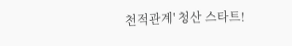천적관계' 청산 스타트!